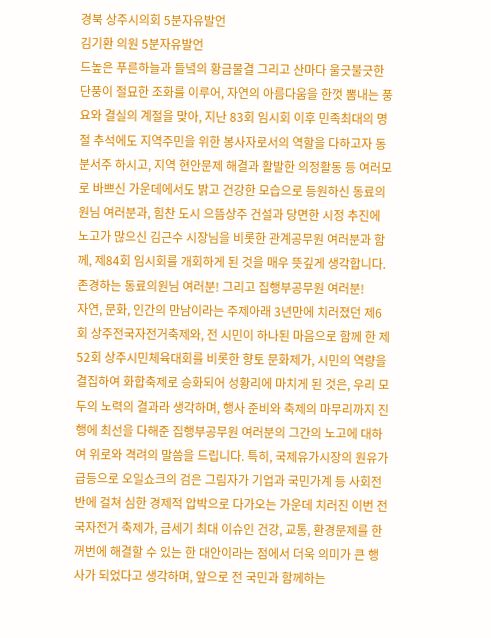경북 상주시의회 5분자유발언
김기환 의원 5분자유발언
드높은 푸른하늘과 들녘의 황금물결 그리고 산마다 울긋불긋한 단풍이 절묘한 조화를 이루어, 자연의 아름다움을 한껏 뽐내는 풍요와 결실의 계절을 맞아, 지난 83회 임시회 이후 민족최대의 명절 추석에도 지역주민을 위한 봉사자로서의 역할을 다하고자 동분서주 하시고, 지역 현안문제 해결과 활발한 의정활동 등 여러모로 바쁘신 가운데에서도 밝고 건강한 모습으로 등원하신 동료의원님 여러분과, 힘찬 도시 으뜸상주 건설과 당면한 시정 추진에 노고가 많으신 김근수 시장님을 비롯한 관계공무원 여러분과 함께, 제84회 임시회를 개회하게 된 것을 매우 뜻깊게 생각합니다. 존경하는 동료의원님 여러분! 그리고 집행부공무원 여러분!
자연, 문화, 인간의 만남이라는 주제아래 3년만에 치러졌던 제6회 상주전국자전거축제와, 전 시민이 하나된 마음으로 함께 한 제52회 상주시민체육대회를 비롯한 향토 문화제가, 시민의 역량을 결집하여 화합축제로 승화되어 성황리에 마치게 된 것은, 우리 모두의 노력의 결과라 생각하며, 행사 준비와 축제의 마무리까지 진행에 최선을 다해준 집행부공무원 여러분의 그간의 노고에 대하여 위로와 격려의 말씀을 드립니다. 특히, 국제유가시장의 원유가 급등으로 오일쇼크의 검은 그림자가 기업과 국민가계 등 사회전반에 걸쳐 심한 경제적 압박으로 다가오는 가운데 치러진 이번 전국자전거 축제가, 금세기 최대 이슈인 건강, 교통, 환경문제를 한꺼번에 해결할 수 있는 한 대안이라는 점에서 더욱 의미가 큰 행사가 되었다고 생각하며, 앞으로 전 국민과 함께하는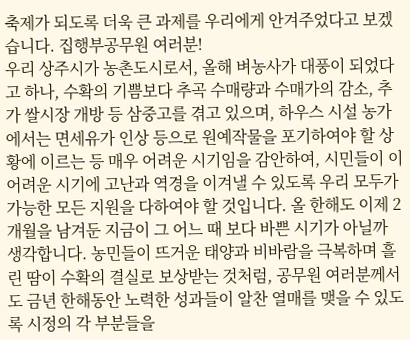축제가 되도록 더욱 큰 과제를 우리에게 안겨주었다고 보겠습니다. 집행부공무원 여러분!
우리 상주시가 농촌도시로서, 올해 벼농사가 대풍이 되었다고 하나, 수확의 기쁨보다 추곡 수매량과 수매가의 감소, 추가 쌀시장 개방 등 삼중고를 겪고 있으며, 하우스 시설 농가에서는 면세유가 인상 등으로 원예작물을 포기하여야 할 상황에 이르는 등 매우 어려운 시기임을 감안하여, 시민들이 이 어려운 시기에 고난과 역경을 이겨낼 수 있도록 우리 모두가 가능한 모든 지원을 다하여야 할 것입니다. 올 한해도 이제 2개월을 남겨둔 지금이 그 어느 때 보다 바쁜 시기가 아닐까 생각합니다. 농민들이 뜨거운 태양과 비바람을 극복하며 흘린 땀이 수확의 결실로 보상받는 것처럼, 공무원 여러분께서도 금년 한해동안 노력한 성과들이 알찬 열매를 맺을 수 있도록 시정의 각 부분들을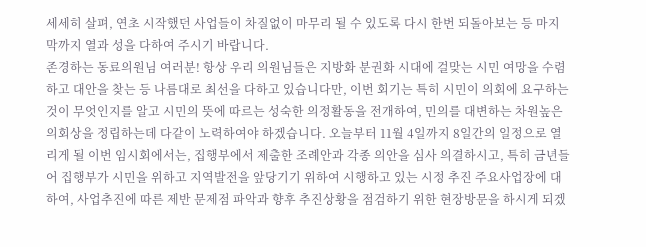세세히 살펴, 연초 시작했던 사업들이 차질없이 마무리 될 수 있도록 다시 한번 되돌아보는 등 마지막까지 열과 성을 다하여 주시기 바랍니다.
존경하는 동료의원님 여러분! 항상 우리 의원님들은 지방화 분권화 시대에 걸맞는 시민 여망을 수렴하고 대안을 찾는 등 나름대로 최선을 다하고 있습니다만, 이번 회기는 특히 시민이 의회에 요구하는 것이 무엇인지를 알고 시민의 뜻에 따르는 성숙한 의정활동을 전개하여, 민의를 대변하는 차원높은 의회상을 정립하는데 다같이 노력하여야 하겠습니다. 오늘부터 11월 4일까지 8일간의 일정으로 열리게 될 이번 임시회에서는, 집행부에서 제출한 조례안과 각종 의안을 심사 의결하시고, 특히 금년들어 집행부가 시민을 위하고 지역발전을 앞당기기 위하여 시행하고 있는 시정 추진 주요사업장에 대하여, 사업추진에 따른 제반 문제점 파악과 향후 추진상황을 점검하기 위한 현장방문을 하시게 되겠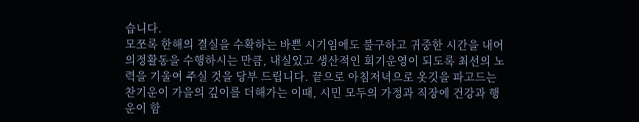습니다.
모쪼록 한해의 결실을 수확하는 바쁜 시기임에도 불구하고 귀중한 시간을 내어 의정활동을 수행하시는 만큼, 내실있고 생산적인 회기운영이 되도록 최선의 노력을 기울여 주실 것을 당부 드립니다. 끝으로 아침저녁으로 옷깃을 파고드는 찬기운이 가을의 깊이를 더해가는 이때, 시민 모두의 가정과 직장에 건강과 행운이 함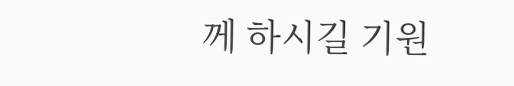께 하시길 기원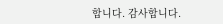합니다. 감사합니다.